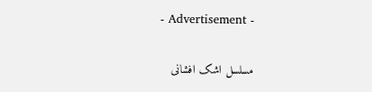- Advertisement -

مسلسل اشک افشانی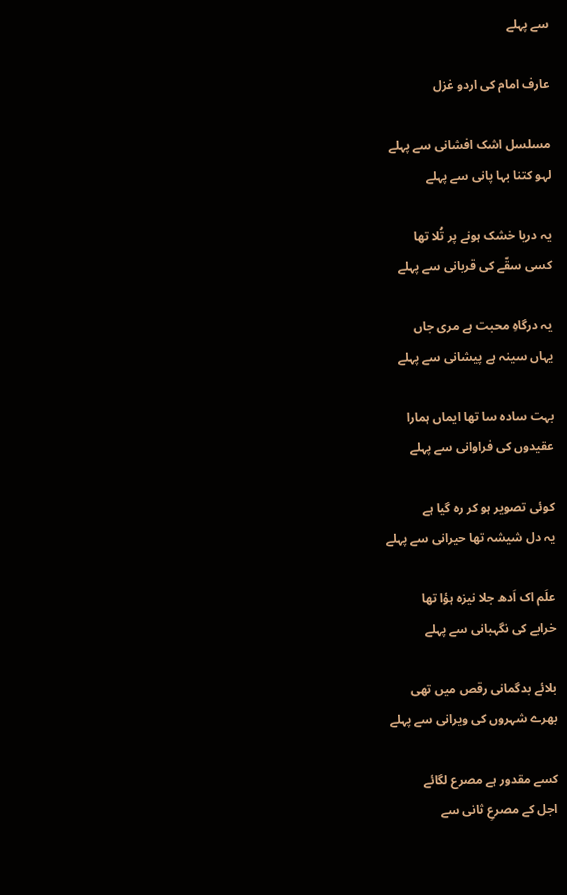سے پہلے

عارف امام کی اردو غزل

مسلسل اشک افشانی سے پہلے
لہو کتنا بہا پانی سے پہلے

یہ دریا خشک ہونے پر تُلا تھا
کسی سقّے کی قربانی سے پہلے

یہ درگاہِ محبت ہے مری جاں
یہاں سینہ ہے پیشانی سے پہلے

بہت سادہ سا تھا ایماں ہمارا
عقیدوں کی فراوانی سے پہلے

کوئی تصویر ہو کر رہ گیا ہے
یہ دل شیشہ تھا حیرانی سے پہلے

علَم اک اَدھ جلا نیزہ ہؤا تھا
خرابے کی نگہبانی سے پہلے

بلائے بدگمانی رقص میں تھی
بھرے شہروں کی ویرانی سے پہلے

کسے مقدور ہے مصرع لگائے
اجل کے مصرعِ ثانی سے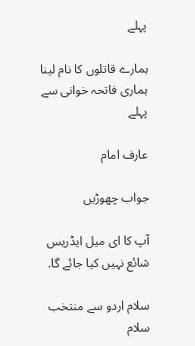پہلے

ہمارے قاتلوں کا نام لینا
ہماری فاتحہ خوانی سے پہلے

عارف امام

جواب چھوڑیں

آپ کا ای میل ایڈریس شائع نہیں کیا جائے گا.

سلام اردو سے منتخب سلام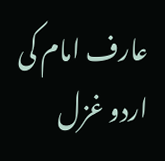عارف امام کی اردو غزل